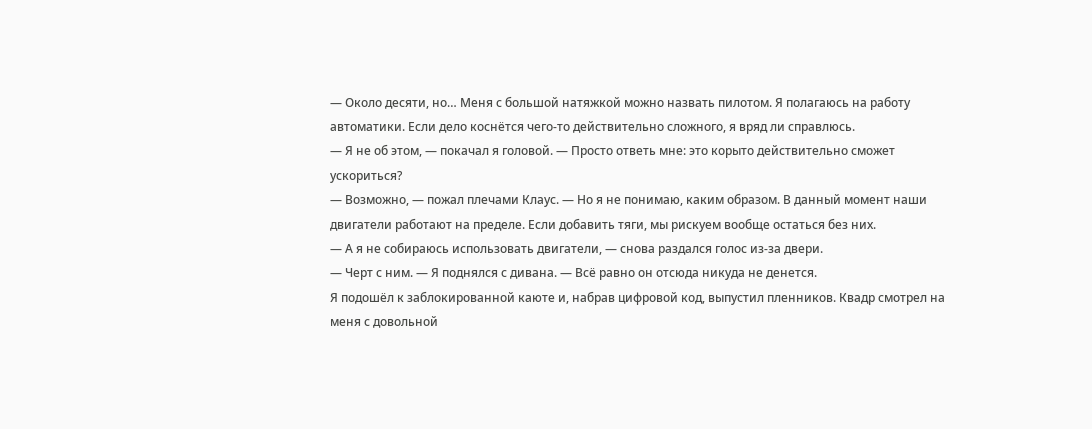— Около десяти, но… Меня с большой натяжкой можно назвать пилотом. Я полагаюсь на работу автоматики. Если дело коснётся чего-то действительно сложного, я вряд ли справлюсь.
— Я не об этом, — покачал я головой. — Просто ответь мне: это корыто действительно сможет ускориться?
— Возможно, — пожал плечами Клаус. — Но я не понимаю, каким образом. В данный момент наши двигатели работают на пределе. Если добавить тяги, мы рискуем вообще остаться без них.
— А я не собираюсь использовать двигатели, — снова раздался голос из-за двери.
— Черт с ним. — Я поднялся с дивана. — Всё равно он отсюда никуда не денется.
Я подошёл к заблокированной каюте и, набрав цифровой код, выпустил пленников. Квадр смотрел на меня с довольной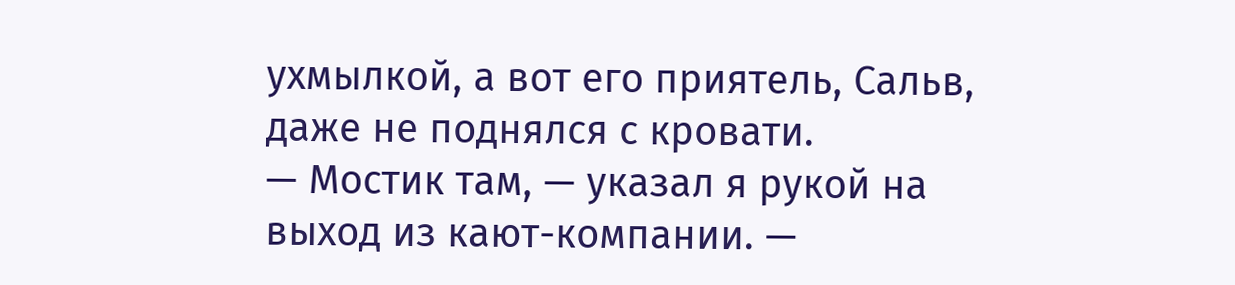ухмылкой, а вот его приятель, Сальв, даже не поднялся с кровати.
— Мостик там, — указал я рукой на выход из кают-компании. —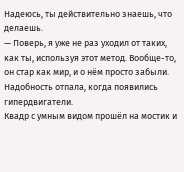Надеюсь, ты действительно знаешь, что делаешь.
— Поверь, я уже не раз уходил от таких, как ты, используя этот метод. Вообще-то, он стар как мир, и о нём просто забыли. Надобность отпала, когда появились гипердвигатели.
Квадр с умным видом прошёл на мостик и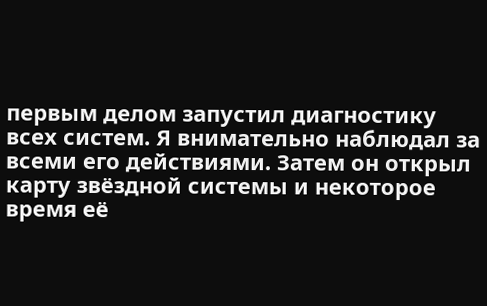первым делом запустил диагностику всех систем. Я внимательно наблюдал за всеми его действиями. Затем он открыл карту звёздной системы и некоторое время её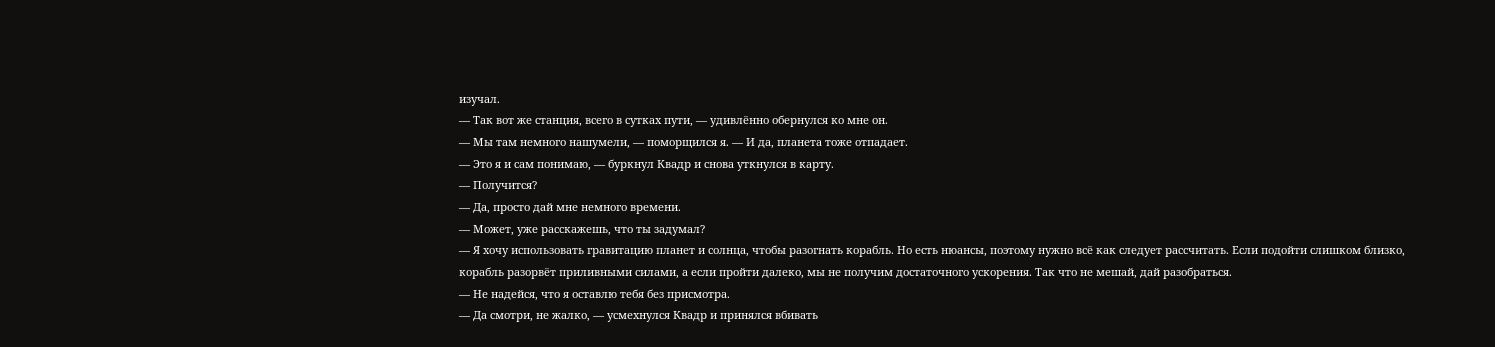изучал.
— Так вот же станция, всего в сутках пути, — удивлённо обернулся ко мне он.
— Мы там немного нашумели, — поморщился я. — И да, планета тоже отпадает.
— Это я и сам понимаю, — буркнул Квадр и снова уткнулся в карту.
— Получится?
— Да, просто дай мне немного времени.
— Может, уже расскажешь, что ты задумал?
— Я хочу использовать гравитацию планет и солнца, чтобы разогнать корабль. Но есть нюансы, поэтому нужно всё как следует рассчитать. Если подойти слишком близко, корабль разорвёт приливными силами, а если пройти далеко, мы не получим достаточного ускорения. Так что не мешай, дай разобраться.
— Не надейся, что я оставлю тебя без присмотра.
— Да смотри, не жалко, — усмехнулся Квадр и принялся вбивать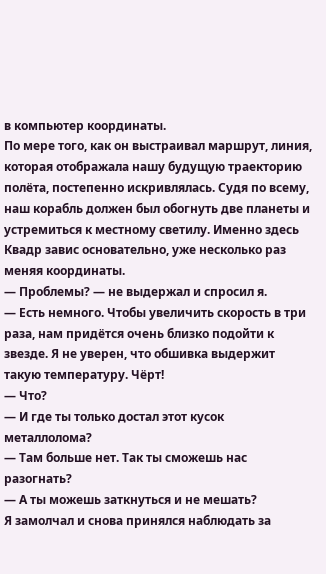в компьютер координаты.
По мере того, как он выстраивал маршрут, линия, которая отображала нашу будущую траекторию полёта, постепенно искривлялась. Судя по всему, наш корабль должен был обогнуть две планеты и устремиться к местному светилу. Именно здесь Квадр завис основательно, уже несколько раз меняя координаты.
— Проблемы? — не выдержал и спросил я.
— Есть немного. Чтобы увеличить скорость в три раза, нам придётся очень близко подойти к звезде. Я не уверен, что обшивка выдержит такую температуру. Чёрт!
— Что?
— И где ты только достал этот кусок металлолома?
— Там больше нет. Так ты сможешь нас разогнать?
— А ты можешь заткнуться и не мешать?
Я замолчал и снова принялся наблюдать за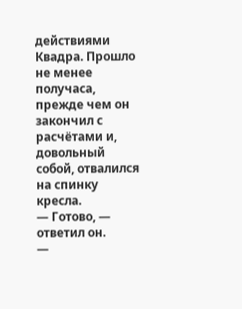действиями Квадра. Прошло не менее получаса, прежде чем он закончил с расчётами и, довольный собой, отвалился на спинку кресла.
— Готово, — ответил он.
—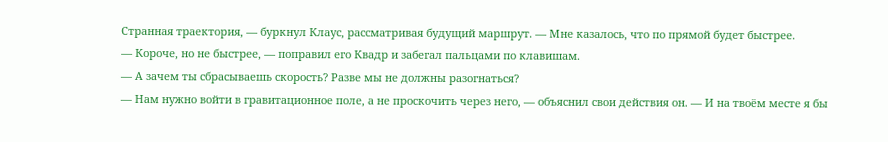Странная траектория, — буркнул Клаус, рассматривая будущий маршрут. — Мне казалось, что по прямой будет быстрее.
— Короче, но не быстрее, — поправил его Квадр и забегал пальцами по клавишам.
— А зачем ты сбрасываешь скорость? Разве мы не должны разогнаться?
— Нам нужно войти в гравитационное поле, а не проскочить через него, — объяснил свои действия он. — И на твоём месте я бы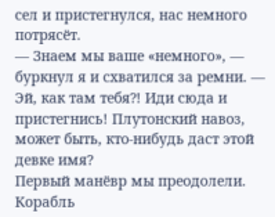сел и пристегнулся, нас немного потрясёт.
— Знаем мы ваше «немного», — буркнул я и схватился за ремни. — Эй, как там тебя⁈ Иди сюда и пристегнись! Плутонский навоз, может быть, кто-нибудь даст этой девке имя?
Первый манёвр мы преодолели. Корабль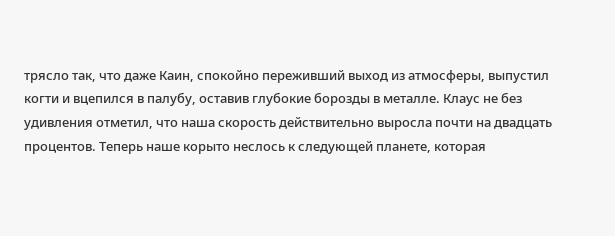трясло так, что даже Каин, спокойно переживший выход из атмосферы, выпустил когти и вцепился в палубу, оставив глубокие борозды в металле. Клаус не без удивления отметил, что наша скорость действительно выросла почти на двадцать процентов. Теперь наше корыто неслось к следующей планете, которая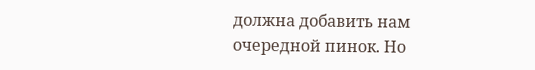должна добавить нам очередной пинок. Но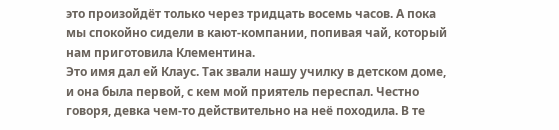это произойдёт только через тридцать восемь часов. А пока мы спокойно сидели в кают-компании, попивая чай, который нам приготовила Клементина.
Это имя дал ей Клаус. Так звали нашу училку в детском доме, и она была первой, с кем мой приятель переспал. Честно говоря, девка чем-то действительно на неё походила. В те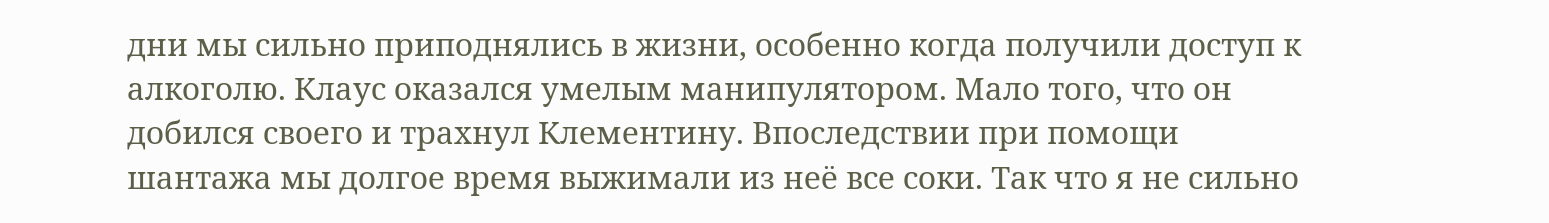дни мы сильно приподнялись в жизни, особенно когда получили доступ к алкоголю. Клаус оказался умелым манипулятором. Мало того, что он добился своего и трахнул Клементину. Впоследствии при помощи шантажа мы долгое время выжимали из неё все соки. Так что я не сильно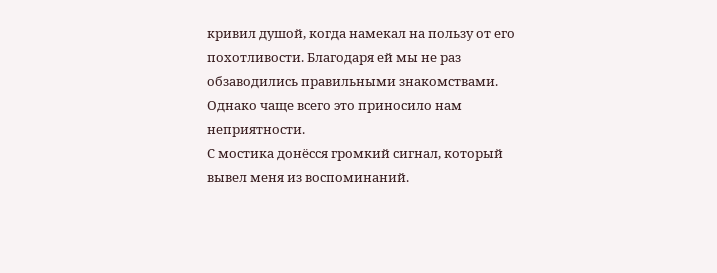кривил душой, когда намекал на пользу от его похотливости. Благодаря ей мы не раз обзаводились правильными знакомствами. Однако чаще всего это приносило нам неприятности.
С мостика донёсся громкий сигнал, который вывел меня из воспоминаний.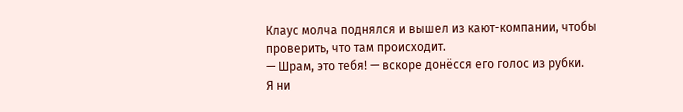Клаус молча поднялся и вышел из кают-компании, чтобы проверить, что там происходит.
— Шрам, это тебя! — вскоре донёсся его голос из рубки.
Я ни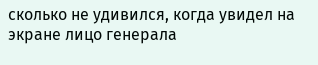сколько не удивился, когда увидел на экране лицо генерала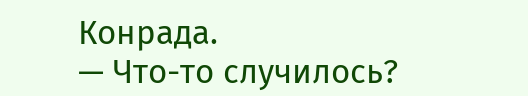Конрада.
— Что-то случилось?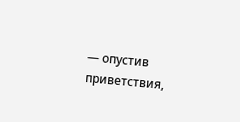— опустив приветствия,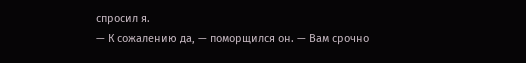спросил я.
— К сожалению да, — поморщился он. — Вам срочно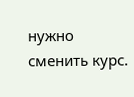нужно сменить курс.